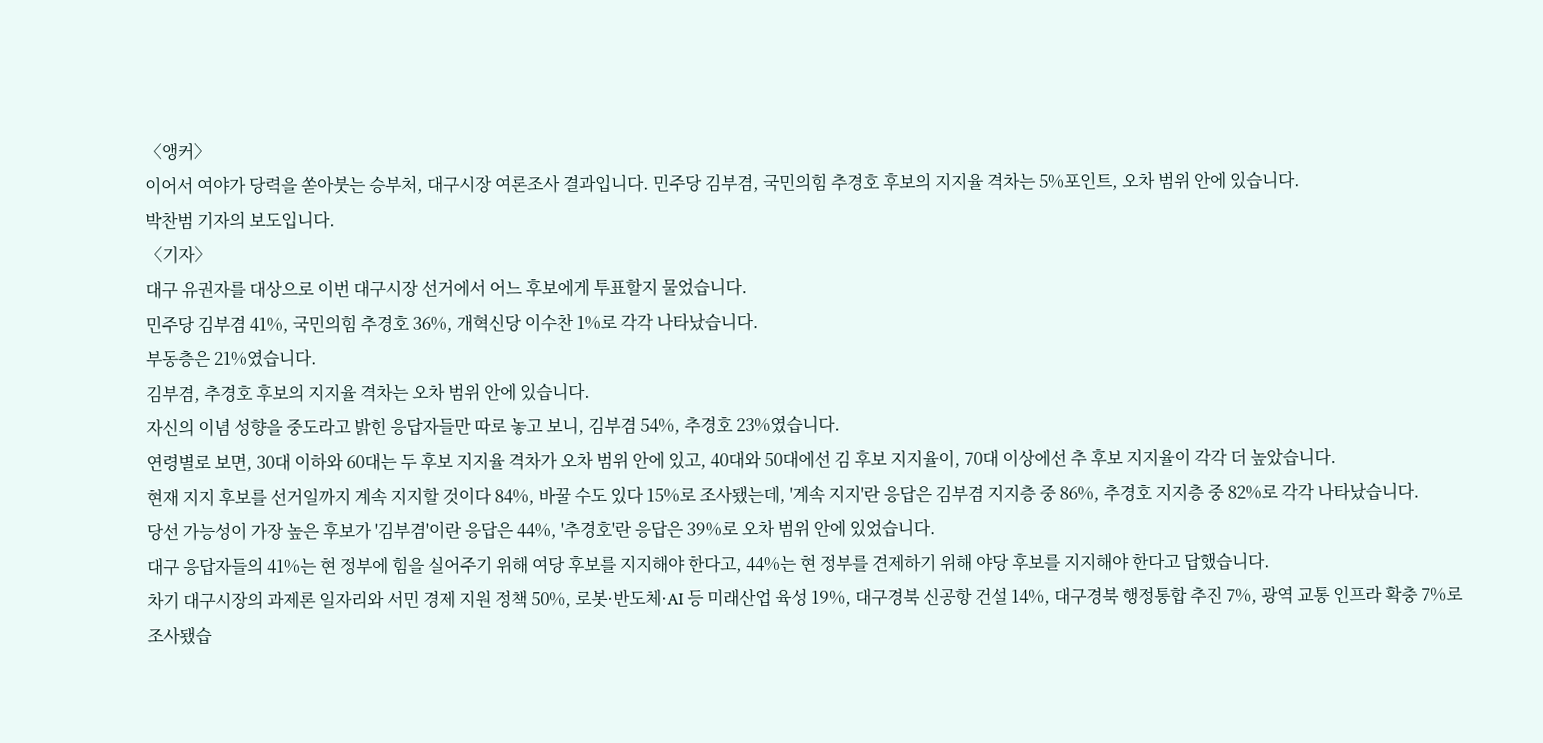〈앵커〉
이어서 여야가 당력을 쏟아붓는 승부처, 대구시장 여론조사 결과입니다. 민주당 김부겸, 국민의힘 추경호 후보의 지지율 격차는 5%포인트, 오차 범위 안에 있습니다.
박찬범 기자의 보도입니다.
〈기자〉
대구 유권자를 대상으로 이번 대구시장 선거에서 어느 후보에게 투표할지 물었습니다.
민주당 김부겸 41%, 국민의힘 추경호 36%, 개혁신당 이수찬 1%로 각각 나타났습니다.
부동층은 21%였습니다.
김부겸, 추경호 후보의 지지율 격차는 오차 범위 안에 있습니다.
자신의 이념 성향을 중도라고 밝힌 응답자들만 따로 놓고 보니, 김부겸 54%, 추경호 23%였습니다.
연령별로 보면, 30대 이하와 60대는 두 후보 지지율 격차가 오차 범위 안에 있고, 40대와 50대에선 김 후보 지지율이, 70대 이상에선 추 후보 지지율이 각각 더 높았습니다.
현재 지지 후보를 선거일까지 계속 지지할 것이다 84%, 바꿀 수도 있다 15%로 조사됐는데, '계속 지지'란 응답은 김부겸 지지층 중 86%, 추경호 지지층 중 82%로 각각 나타났습니다.
당선 가능성이 가장 높은 후보가 '김부겸'이란 응답은 44%, '추경호'란 응답은 39%로 오차 범위 안에 있었습니다.
대구 응답자들의 41%는 현 정부에 힘을 실어주기 위해 여당 후보를 지지해야 한다고, 44%는 현 정부를 견제하기 위해 야당 후보를 지지해야 한다고 답했습니다.
차기 대구시장의 과제론 일자리와 서민 경제 지원 정책 50%, 로봇·반도체·AI 등 미래산업 육성 19%, 대구경북 신공항 건설 14%, 대구경북 행정통합 추진 7%, 광역 교통 인프라 확충 7%로 조사됐습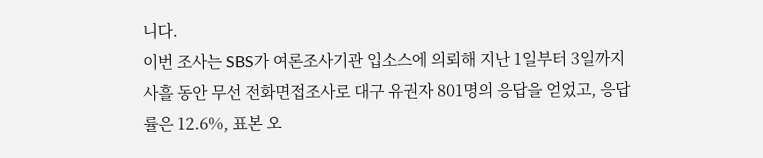니다.
이번 조사는 SBS가 여론조사기관 입소스에 의뢰해 지난 1일부터 3일까지 사흘 동안 무선 전화면접조사로 대구 유권자 801명의 응답을 얻었고, 응답률은 12.6%, 표본 오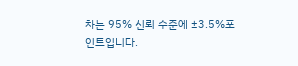차는 95% 신뢰 수준에 ±3.5%포인트입니다.